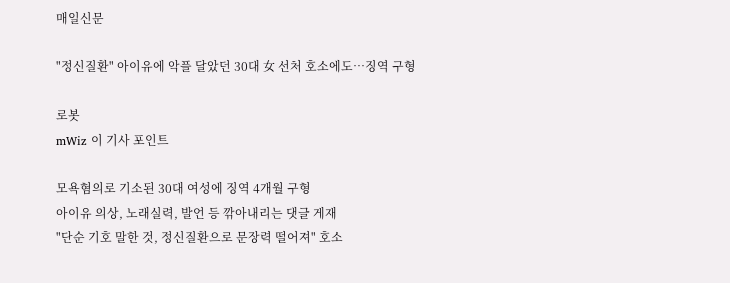매일신문

"정신질환" 아이유에 악플 달았던 30대 女 선처 호소에도…징역 구형

로봇
mWiz 이 기사 포인트

모욕혐의로 기소된 30대 여성에 징역 4개월 구형
아이유 의상, 노래실력, 발언 등 깎아내리는 댓글 게재
"단순 기호 말한 것, 정신질환으로 문장력 떨어져" 호소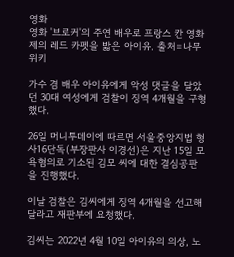영화
영화 '브로커'의 주연 배우로 프랑스 칸 영화제의 레드 카펫을 밟은 아이유. 출처=나무위키

가수 겸 배우 아이유에게 악성 댓글을 달았던 30대 여성에게 검찰이 징역 4개월을 구형했다.

26일 머니투데이에 따르면 서울중앙지법 형사16단독(부장판사 이경선)은 지난 15일 모욕혐의로 기소된 김모 씨에 대한 결심공판을 진행했다.

이날 검찰은 김씨에게 징역 4개월을 선고해달라고 재판부에 요청했다.

김씨는 2022년 4월 10일 아이유의 의상, 노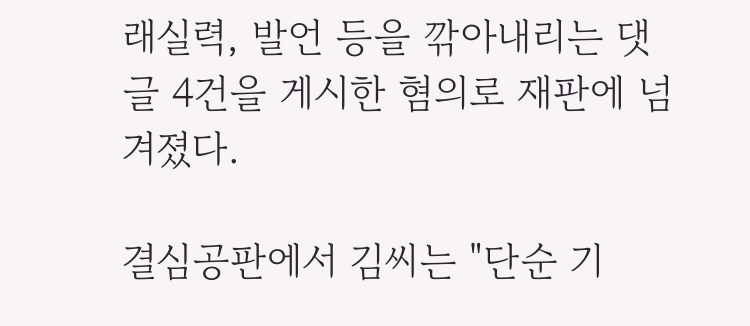래실력, 발언 등을 깎아내리는 댓글 4건을 게시한 혐의로 재판에 넘겨졌다.

결심공판에서 김씨는 "단순 기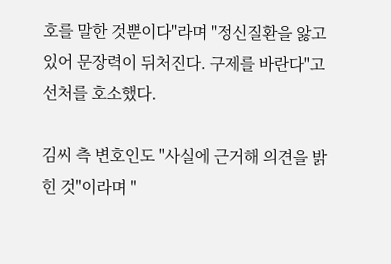호를 말한 것뿐이다"라며 "정신질환을 앓고 있어 문장력이 뒤처진다. 구제를 바란다"고 선처를 호소했다.

김씨 측 변호인도 "사실에 근거해 의견을 밝힌 것"이라며 "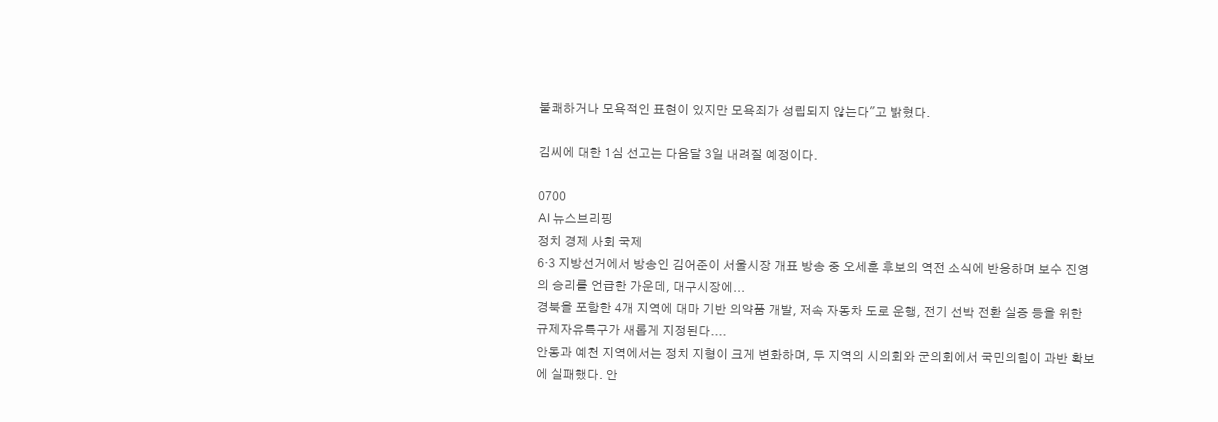불쾌하거나 모욕적인 표현이 있지만 모욕죄가 성립되지 않는다"고 밝혔다.

김씨에 대한 1심 선고는 다음달 3일 내려질 예정이다.

0700
AI 뉴스브리핑
정치 경제 사회 국제
6·3 지방선거에서 방송인 김어준이 서울시장 개표 방송 중 오세훈 후보의 역전 소식에 반응하며 보수 진영의 승리를 언급한 가운데, 대구시장에...
경북을 포함한 4개 지역에 대마 기반 의약품 개발, 저속 자동차 도로 운행, 전기 선박 전환 실증 등을 위한 규제자유특구가 새롭게 지정된다....
안동과 예천 지역에서는 정치 지형이 크게 변화하며, 두 지역의 시의회와 군의회에서 국민의힘이 과반 확보에 실패했다. 안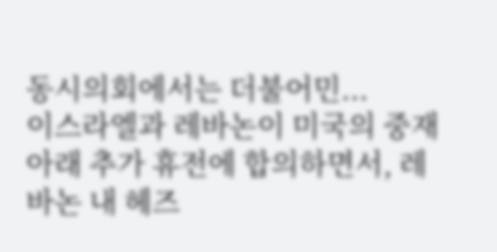동시의회에서는 더불어민...
이스라엘과 레바논이 미국의 중재 아래 추가 휴전에 합의하면서, 레바논 내 헤즈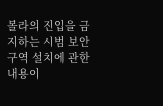볼라의 진입을 금지하는 시범 보안구역 설치에 관한 내용이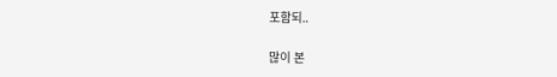포함되..

많이 본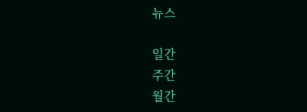뉴스

일간
주간
월간